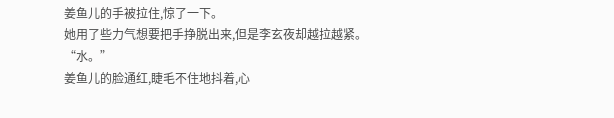姜鱼儿的手被拉住,惊了一下。
她用了些力气想要把手挣脱出来,但是李玄夜却越拉越紧。
“水。”
姜鱼儿的脸通红,睫毛不住地抖着,心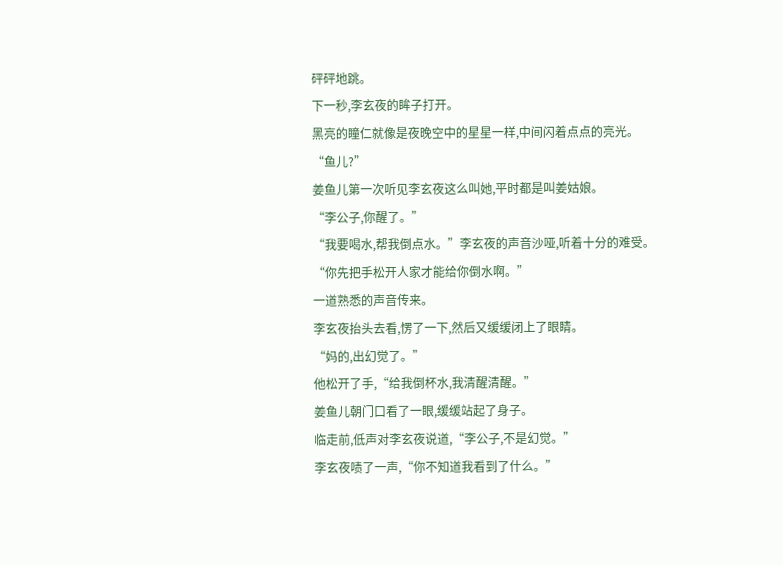砰砰地跳。
下一秒,李玄夜的眸子打开。
黑亮的瞳仁就像是夜晚空中的星星一样,中间闪着点点的亮光。
“鱼儿?”
姜鱼儿第一次听见李玄夜这么叫她,平时都是叫姜姑娘。
“李公子,你醒了。”
“我要喝水,帮我倒点水。”李玄夜的声音沙哑,听着十分的难受。
“你先把手松开人家才能给你倒水啊。”
一道熟悉的声音传来。
李玄夜抬头去看,愣了一下,然后又缓缓闭上了眼睛。
“妈的,出幻觉了。”
他松开了手,“给我倒杯水,我清醒清醒。”
姜鱼儿朝门口看了一眼,缓缓站起了身子。
临走前,低声对李玄夜说道,“李公子,不是幻觉。”
李玄夜啧了一声,“你不知道我看到了什么。”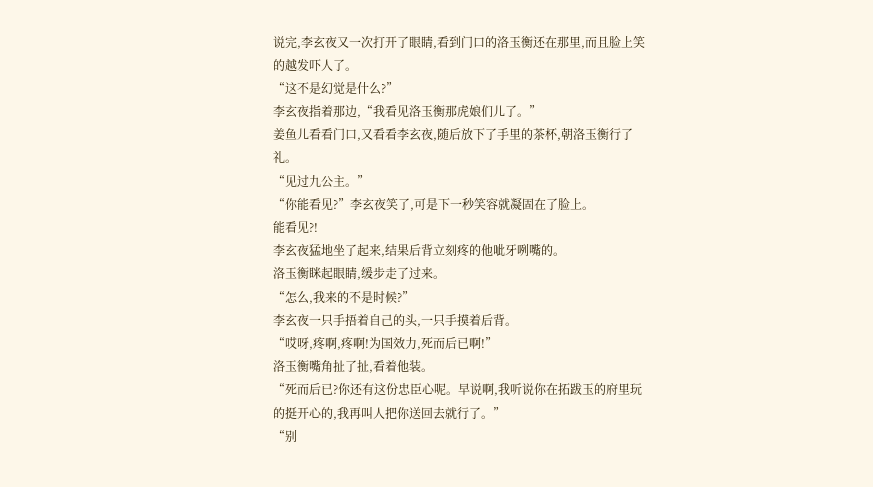说完,李玄夜又一次打开了眼睛,看到门口的洛玉衡还在那里,而且脸上笑的越发吓人了。
“这不是幻觉是什么?”
李玄夜指着那边,“我看见洛玉衡那虎娘们儿了。”
姜鱼儿看看门口,又看看李玄夜,随后放下了手里的茶杯,朝洛玉衡行了礼。
“见过九公主。”
“你能看见?”李玄夜笑了,可是下一秒笑容就凝固在了脸上。
能看见?!
李玄夜猛地坐了起来,结果后背立刻疼的他呲牙咧嘴的。
洛玉衡眯起眼睛,缓步走了过来。
“怎么,我来的不是时候?”
李玄夜一只手捂着自己的头,一只手摸着后背。
“哎呀,疼啊,疼啊!为国效力,死而后已啊!”
洛玉衡嘴角扯了扯,看着他装。
“死而后已?你还有这份忠臣心呢。早说啊,我听说你在拓跋玉的府里玩的挺开心的,我再叫人把你送回去就行了。”
“别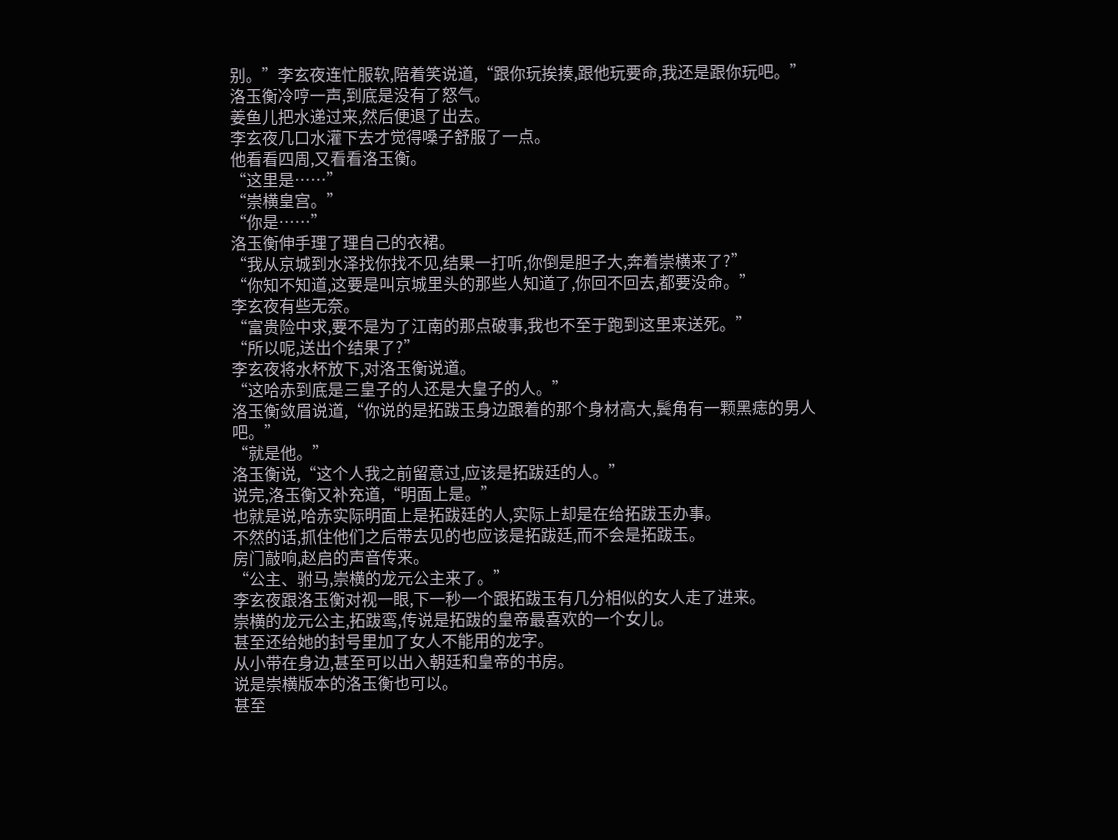别。”李玄夜连忙服软,陪着笑说道,“跟你玩挨揍,跟他玩要命,我还是跟你玩吧。”
洛玉衡冷哼一声,到底是没有了怒气。
姜鱼儿把水递过来,然后便退了出去。
李玄夜几口水灌下去才觉得嗓子舒服了一点。
他看看四周,又看看洛玉衡。
“这里是……”
“崇横皇宫。”
“你是……”
洛玉衡伸手理了理自己的衣裙。
“我从京城到水泽找你找不见,结果一打听,你倒是胆子大,奔着崇横来了?”
“你知不知道,这要是叫京城里头的那些人知道了,你回不回去,都要没命。”
李玄夜有些无奈。
“富贵险中求,要不是为了江南的那点破事,我也不至于跑到这里来送死。”
“所以呢,送出个结果了?”
李玄夜将水杯放下,对洛玉衡说道。
“这哈赤到底是三皇子的人还是大皇子的人。”
洛玉衡敛眉说道,“你说的是拓跋玉身边跟着的那个身材高大,鬓角有一颗黑痣的男人吧。”
“就是他。”
洛玉衡说,“这个人我之前留意过,应该是拓跋廷的人。”
说完,洛玉衡又补充道,“明面上是。”
也就是说,哈赤实际明面上是拓跋廷的人,实际上却是在给拓跋玉办事。
不然的话,抓住他们之后带去见的也应该是拓跋廷,而不会是拓跋玉。
房门敲响,赵启的声音传来。
“公主、驸马,崇横的龙元公主来了。”
李玄夜跟洛玉衡对视一眼,下一秒一个跟拓跋玉有几分相似的女人走了进来。
崇横的龙元公主,拓跋鸾,传说是拓跋的皇帝最喜欢的一个女儿。
甚至还给她的封号里加了女人不能用的龙字。
从小带在身边,甚至可以出入朝廷和皇帝的书房。
说是崇横版本的洛玉衡也可以。
甚至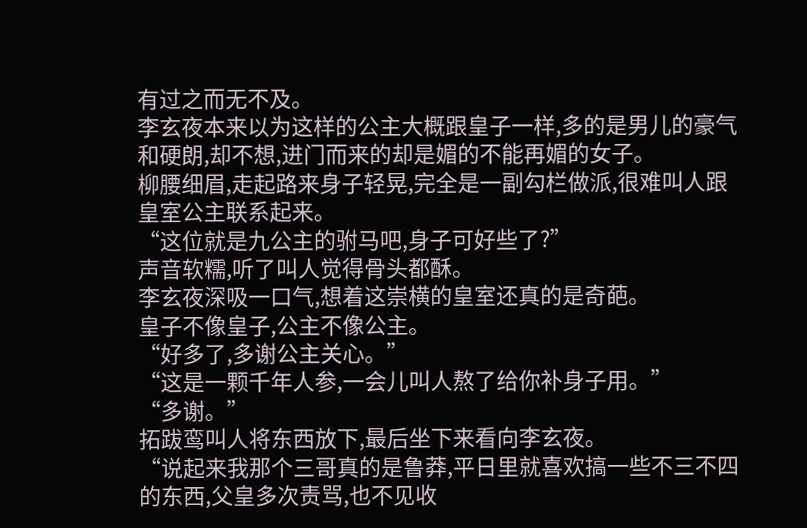有过之而无不及。
李玄夜本来以为这样的公主大概跟皇子一样,多的是男儿的豪气和硬朗,却不想,进门而来的却是媚的不能再媚的女子。
柳腰细眉,走起路来身子轻晃,完全是一副勾栏做派,很难叫人跟皇室公主联系起来。
“这位就是九公主的驸马吧,身子可好些了?”
声音软糯,听了叫人觉得骨头都酥。
李玄夜深吸一口气,想着这崇横的皇室还真的是奇葩。
皇子不像皇子,公主不像公主。
“好多了,多谢公主关心。”
“这是一颗千年人参,一会儿叫人熬了给你补身子用。”
“多谢。”
拓跋鸾叫人将东西放下,最后坐下来看向李玄夜。
“说起来我那个三哥真的是鲁莽,平日里就喜欢搞一些不三不四的东西,父皇多次责骂,也不见收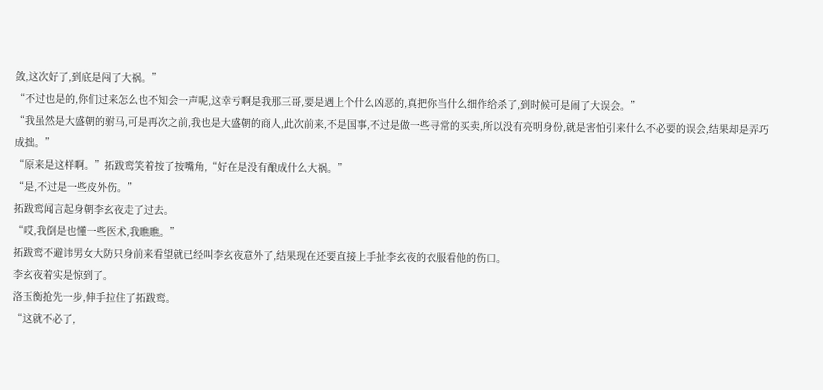敛,这次好了,到底是闯了大祸。”
“不过也是的,你们过来怎么也不知会一声呢,这幸亏啊是我那三哥,要是遇上个什么凶恶的,真把你当什么细作给杀了,到时候可是闹了大误会。”
“我虽然是大盛朝的驸马,可是再次之前,我也是大盛朝的商人,此次前来,不是国事,不过是做一些寻常的买卖,所以没有亮明身份,就是害怕引来什么不必要的误会,结果却是弄巧成拙。”
“原来是这样啊。”拓跋鸾笑着按了按嘴角,“好在是没有酿成什么大祸。”
“是,不过是一些皮外伤。”
拓跋鸾闻言起身朝李玄夜走了过去。
“哎,我倒是也懂一些医术,我瞧瞧。”
拓跋鸾不避讳男女大防只身前来看望就已经叫李玄夜意外了,结果现在还要直接上手扯李玄夜的衣服看他的伤口。
李玄夜着实是惊到了。
洛玉衡抢先一步,伸手拉住了拓跋鸾。
“这就不必了,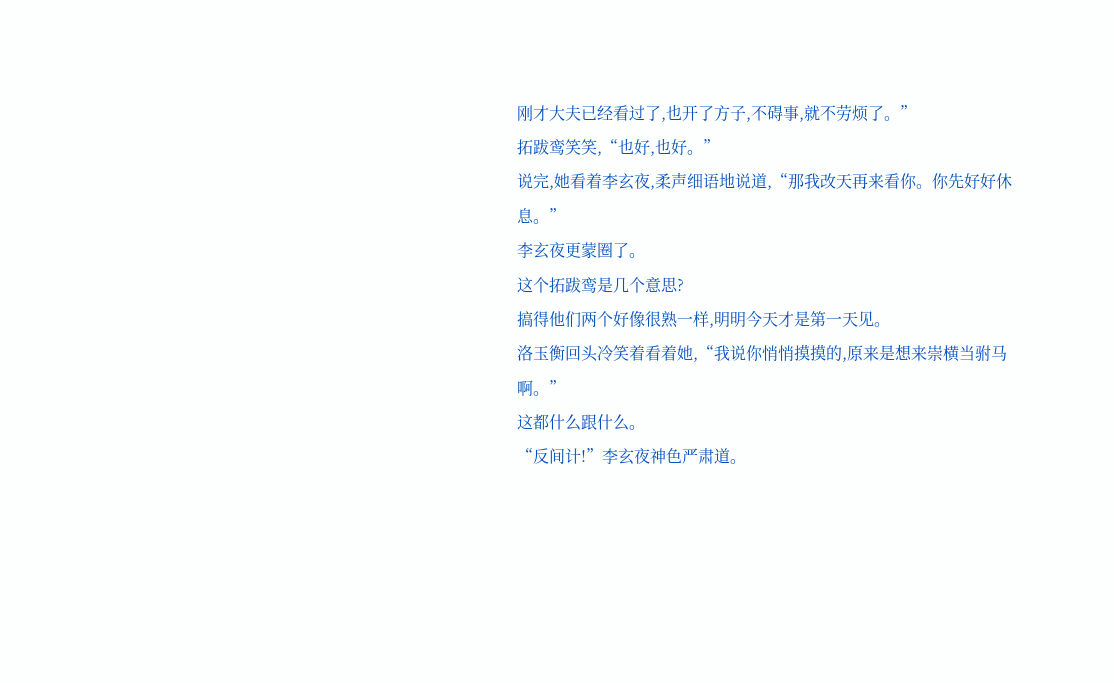刚才大夫已经看过了,也开了方子,不碍事,就不劳烦了。”
拓跋鸾笑笑,“也好,也好。”
说完,她看着李玄夜,柔声细语地说道,“那我改天再来看你。你先好好休息。”
李玄夜更蒙圈了。
这个拓跋鸾是几个意思?
搞得他们两个好像很熟一样,明明今天才是第一天见。
洛玉衡回头冷笑着看着她,“我说你悄悄摸摸的,原来是想来崇横当驸马啊。”
这都什么跟什么。
“反间计!”李玄夜神色严肃道。